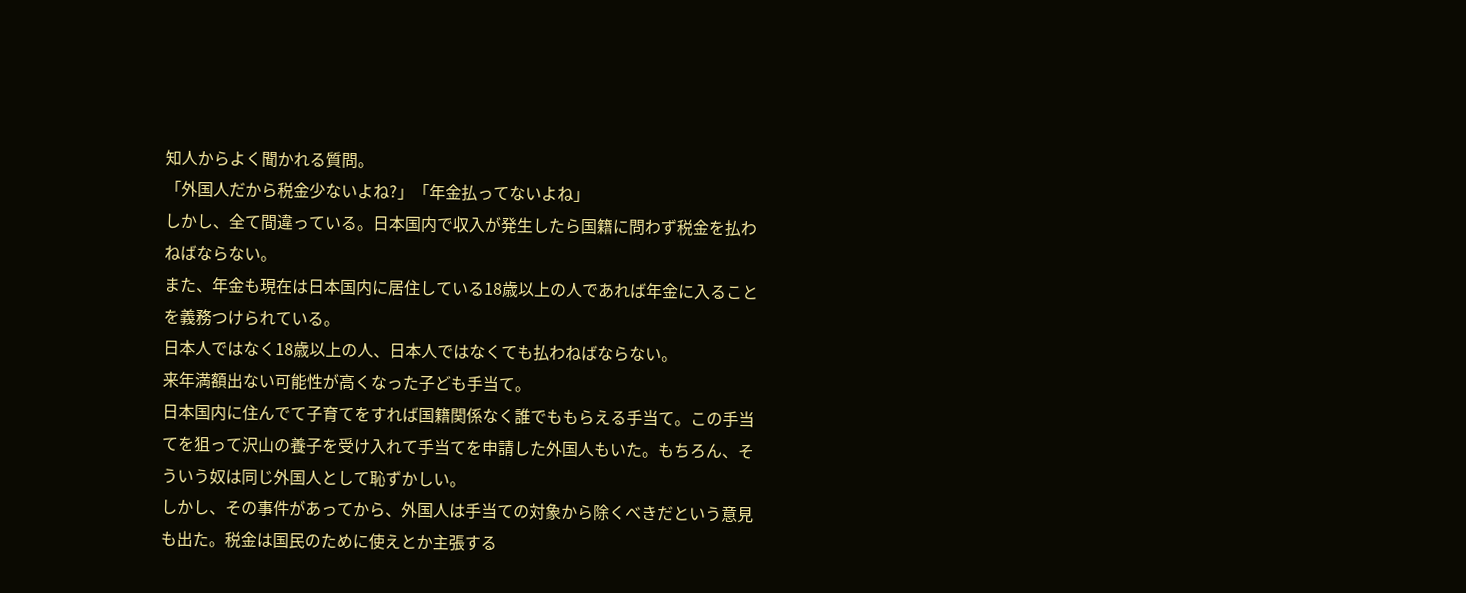知人からよく聞かれる質問。
「外国人だから税金少ないよね?」「年金払ってないよね」
しかし、全て間違っている。日本国内で収入が発生したら国籍に問わず税金を払わねばならない。
また、年金も現在は日本国内に居住している18歳以上の人であれば年金に入ることを義務つけられている。
日本人ではなく18歳以上の人、日本人ではなくても払わねばならない。
来年満額出ない可能性が高くなった子ども手当て。
日本国内に住んでて子育てをすれば国籍関係なく誰でももらえる手当て。この手当てを狙って沢山の養子を受け入れて手当てを申請した外国人もいた。もちろん、そういう奴は同じ外国人として恥ずかしい。
しかし、その事件があってから、外国人は手当ての対象から除くべきだという意見も出た。税金は国民のために使えとか主張する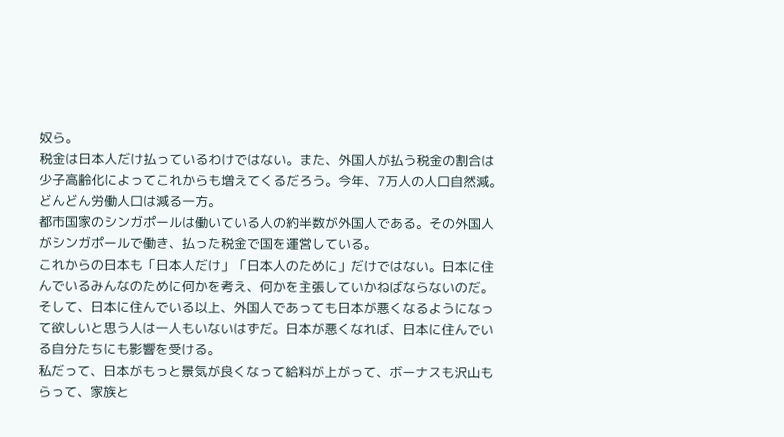奴ら。
税金は日本人だけ払っているわけではない。また、外国人が払う税金の割合は少子高齢化によってこれからも増えてくるだろう。今年、7万人の人口自然減。どんどん労働人口は減る一方。
都市国家のシンガポールは働いている人の約半数が外国人である。その外国人がシンガポールで働き、払った税金で国を運営している。
これからの日本も「日本人だけ」「日本人のために」だけではない。日本に住んでいるみんなのために何かを考え、何かを主張していかねばならないのだ。
そして、日本に住んでいる以上、外国人であっても日本が悪くなるようになって欲しいと思う人は一人もいないはずだ。日本が悪くなれば、日本に住んでいる自分たちにも影響を受ける。
私だって、日本がもっと景気が良くなって給料が上がって、ボーナスも沢山もらって、家族と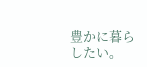豊かに暮らしたい。